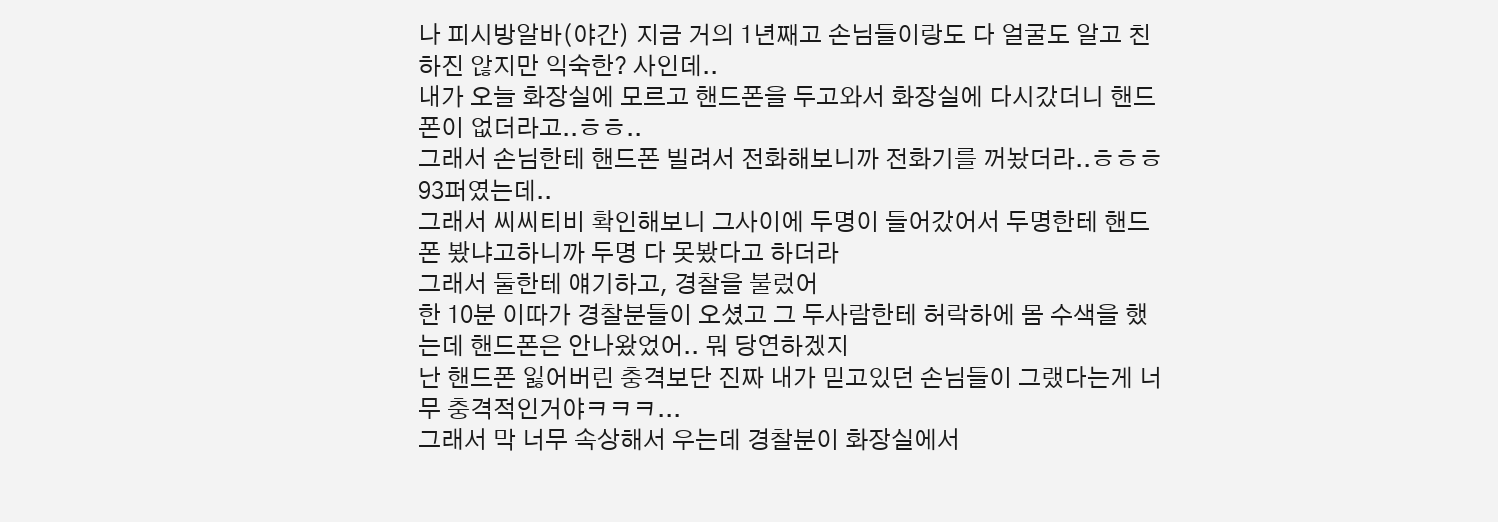나 피시방알바(야간) 지금 거의 1년째고 손님들이랑도 다 얼굴도 알고 친하진 않지만 익숙한? 사인데..
내가 오늘 화장실에 모르고 핸드폰을 두고와서 화장실에 다시갔더니 핸드폰이 없더라고..ㅎㅎ..
그래서 손님한테 핸드폰 빌려서 전화해보니까 전화기를 꺼놨더라..ㅎㅎㅎ 93퍼였는데..
그래서 씨씨티비 확인해보니 그사이에 두명이 들어갔어서 두명한테 핸드폰 봤냐고하니까 두명 다 못봤다고 하더라
그래서 둘한테 얘기하고, 경찰을 불렀어
한 10분 이따가 경찰분들이 오셨고 그 두사람한테 허락하에 몸 수색을 했는데 핸드폰은 안나왔었어.. 뭐 당연하겠지
난 핸드폰 잃어버린 충격보단 진짜 내가 믿고있던 손님들이 그랬다는게 너무 충격적인거야ㅋㅋㅋ...
그래서 막 너무 속상해서 우는데 경찰분이 화장실에서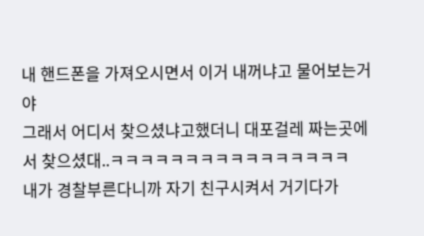내 핸드폰을 가져오시면서 이거 내꺼냐고 물어보는거야
그래서 어디서 찾으셨냐고했더니 대포걸레 짜는곳에서 찾으셨대..ㅋㅋㅋㅋㅋㅋㅋㅋㅋㅋㅋㅋㅋㅋㅋㅋ
내가 경찰부른다니까 자기 친구시켜서 거기다가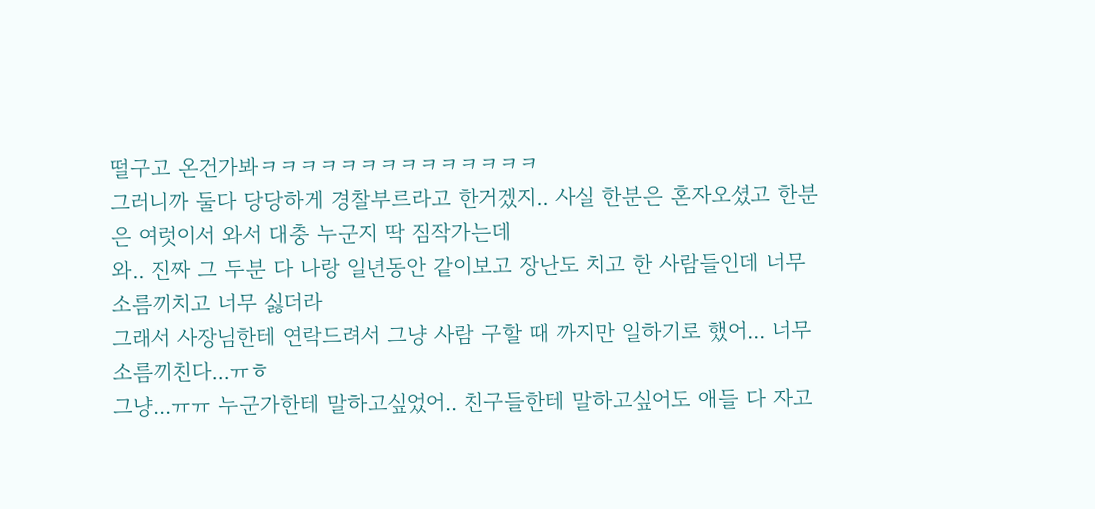떨구고 온건가봐ㅋㅋㅋㅋㅋㅋㅋㅋㅋㅋㅋㅋㅋㅋ
그러니까 둘다 당당하게 경찰부르라고 한거겠지.. 사실 한분은 혼자오셨고 한분은 여럿이서 와서 대충 누군지 딱 짐작가는데
와.. 진짜 그 두분 다 나랑 일년동안 같이보고 장난도 치고 한 사람들인데 너무 소름끼치고 너무 싫더라
그래서 사장님한테 연락드려서 그냥 사람 구할 때 까지만 일하기로 했어... 너무 소름끼친다...ㅠㅎ
그냥...ㅠㅠ 누군가한테 말하고싶었어.. 친구들한테 말하고싶어도 애들 다 자고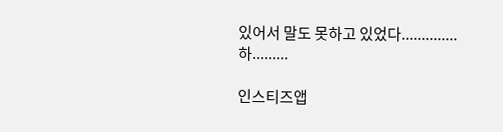있어서 말도 못하고 있었다..............
하.........

인스티즈앱